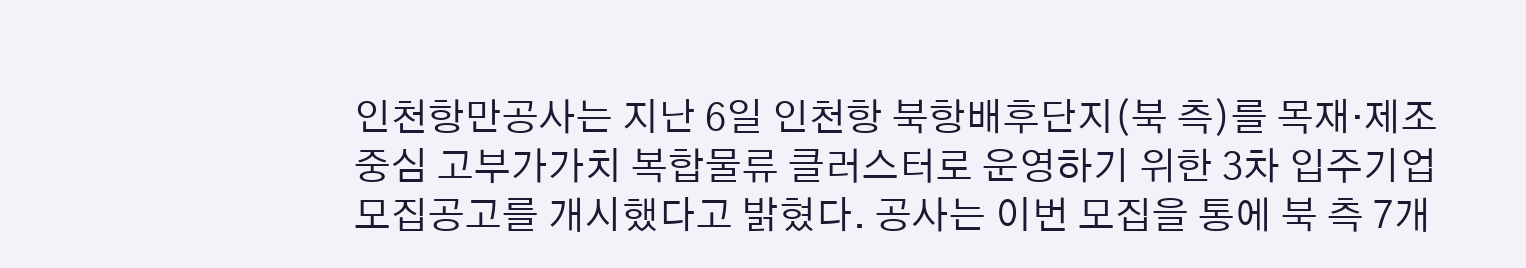인천항만공사는 지난 6일 인천항 북항배후단지(북 측)를 목재·제조 중심 고부가가치 복합물류 클러스터로 운영하기 위한 3차 입주기업 모집공고를 개시했다고 밝혔다. 공사는 이번 모집을 통에 북 측 7개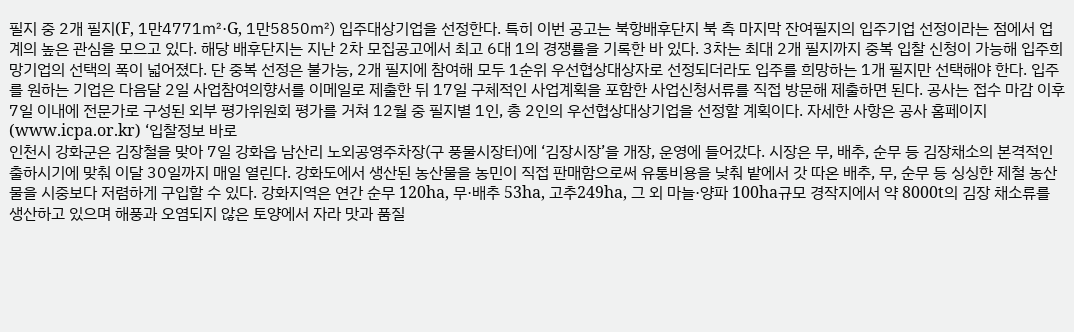필지 중 2개 필지(F, 1만4771㎡·G, 1만5850㎡) 입주대상기업을 선정한다. 특히 이번 공고는 북항배후단지 북 측 마지막 잔여필지의 입주기업 선정이라는 점에서 업계의 높은 관심을 모으고 있다. 해당 배후단지는 지난 2차 모집공고에서 최고 6대 1의 경쟁률을 기록한 바 있다. 3차는 최대 2개 필지까지 중복 입찰 신청이 가능해 입주희망기업의 선택의 폭이 넓어졌다. 단 중복 선정은 불가능, 2개 필지에 참여해 모두 1순위 우선협상대상자로 선정되더라도 입주를 희망하는 1개 필지만 선택해야 한다. 입주를 원하는 기업은 다음달 2일 사업참여의향서를 이메일로 제출한 뒤 17일 구체적인 사업계획을 포함한 사업신청서류를 직접 방문해 제출하면 된다. 공사는 접수 마감 이후 7일 이내에 전문가로 구성된 외부 평가위원회 평가를 거쳐 12월 중 필지별 1인, 총 2인의 우선협상대상기업을 선정할 계획이다. 자세한 사항은 공사 홈페이지(www.icpa.or.kr) ‘입찰정보 바로
인천시 강화군은 김장철을 맞아 7일 강화읍 남산리 노외공영주차장(구 풍물시장터)에 ‘김장시장’을 개장, 운영에 들어갔다. 시장은 무, 배추, 순무 등 김장채소의 본격적인 출하시기에 맞춰 이달 30일까지 매일 열린다. 강화도에서 생산된 농산물을 농민이 직접 판매함으로써 유통비용을 낮춰 밭에서 갓 따온 배추, 무, 순무 등 싱싱한 제철 농산물을 시중보다 저렴하게 구입할 수 있다. 강화지역은 연간 순무 120ha, 무·배추 53ha, 고추249ha, 그 외 마늘·양파 100ha규모 경작지에서 약 8000t의 김장 채소류를 생산하고 있으며 해풍과 오염되지 않은 토양에서 자라 맛과 품질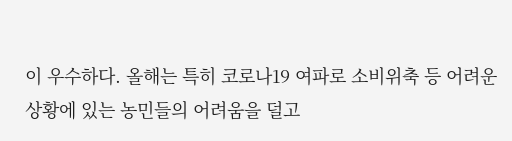이 우수하다. 올해는 특히 코로나19 여파로 소비위축 등 어려운 상황에 있는 농민들의 어려움을 덜고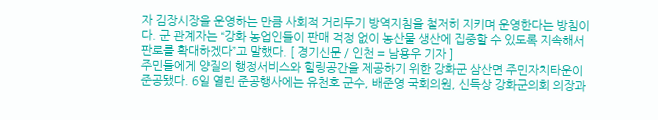자 김장시장을 운영하는 만큼 사회적 거리두기 방역지침을 철저히 지키며 운영한다는 방침이다. 군 관계자는 “강화 농업인들이 판매 걱정 없이 농산물 생산에 집중할 수 있도록 지속해서 판로를 확대하겠다”고 말했다. [ 경기신문 / 인천 = 남용우 기자 ]
주민들에게 양질의 행정서비스와 힐링공간을 제공하기 위한 강화군 삼산면 주민자치타운이 준공됐다. 6일 열린 준공행사에는 유천호 군수, 배준영 국회의원, 신득상 강화군의회 의장과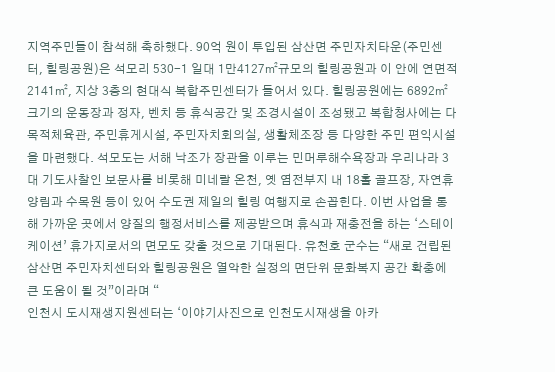지역주민들이 참석해 축하했다. 90억 원이 투입된 삼산면 주민자치타운(주민센터, 힐링공원)은 석모리 530-1 일대 1만4127㎡규모의 힐링공원과 이 안에 연면적 2141㎡, 지상 3층의 현대식 복합주민센터가 들어서 있다. 힐링공원에는 6892㎡크기의 운동장과 정자, 벤치 등 휴식공간 및 조경시설이 조성됐고 복합청사에는 다목적체육관, 주민휴게시설, 주민자치회의실, 생활체조장 등 다양한 주민 편익시설을 마련했다. 석모도는 서해 낙조가 장관을 이루는 민머루해수욕장과 우리나라 3대 기도사찰인 보문사를 비롯해 미네랄 온천, 옛 염전부지 내 18홀 골프장, 자연휴양림과 수목원 등이 있어 수도권 제일의 힐링 여행지로 손꼽힌다. 이번 사업을 통해 가까운 곳에서 양질의 행정서비스를 제공받으며 휴식과 재충전을 하는 ‘스테이케이션’ 휴가지로서의 면모도 갖출 것으로 기대된다. 유천호 군수는 “새로 건립된 삼산면 주민자치센터와 힐링공원은 열악한 실정의 면단위 문화복지 공간 확충에 큰 도움이 될 것”이라며 “
인천시 도시재생지원센터는 ‘이야기사진으로 인천도시재생을 아카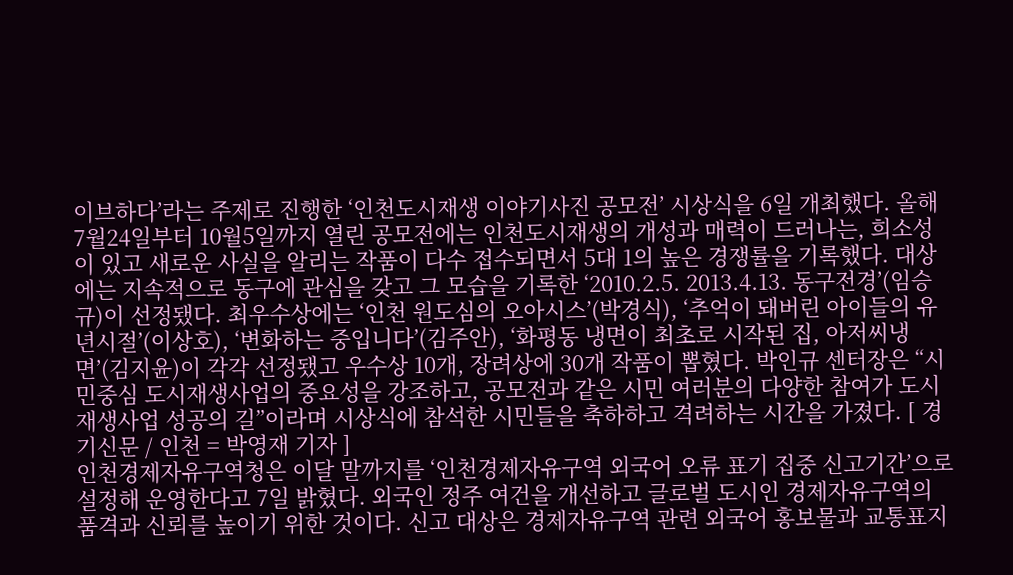이브하다’라는 주제로 진행한 ‘인천도시재생 이야기사진 공모전’ 시상식을 6일 개최했다. 올해 7월24일부터 10월5일까지 열린 공모전에는 인천도시재생의 개성과 매력이 드러나는, 희소성이 있고 새로운 사실을 알리는 작품이 다수 접수되면서 5대 1의 높은 경쟁률을 기록했다. 대상에는 지속적으로 동구에 관심을 갖고 그 모습을 기록한 ‘2010.2.5. 2013.4.13. 동구전경’(임승규)이 선정됐다. 최우수상에는 ‘인천 원도심의 오아시스’(박경식), ‘추억이 돼버린 아이들의 유년시절’(이상호), ‘변화하는 중입니다’(김주안), ‘화평동 냉면이 최초로 시작된 집, 아저씨냉면’(김지윤)이 각각 선정됐고 우수상 10개, 장려상에 30개 작품이 뽑혔다. 박인규 센터장은 “시민중심 도시재생사업의 중요성을 강조하고, 공모전과 같은 시민 여러분의 다양한 참여가 도시재생사업 성공의 길”이라며 시상식에 참석한 시민들을 축하하고 격려하는 시간을 가졌다. [ 경기신문 / 인천 = 박영재 기자 ]
인천경제자유구역청은 이달 말까지를 ‘인천경제자유구역 외국어 오류 표기 집중 신고기간’으로 설정해 운영한다고 7일 밝혔다. 외국인 정주 여건을 개선하고 글로벌 도시인 경제자유구역의 품격과 신뢰를 높이기 위한 것이다. 신고 대상은 경제자유구역 관련 외국어 홍보물과 교통표지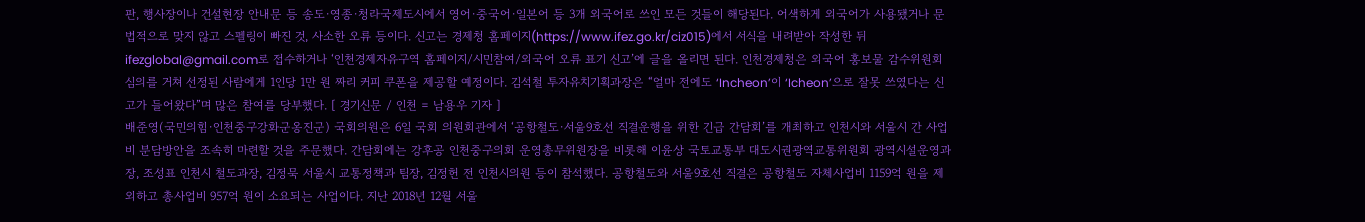판, 행사장이나 건설현장 안내문 등 송도·영종·청라국제도시에서 영어·중국어·일본어 등 3개 외국어로 쓰인 모든 것들이 해당된다. 어색하게 외국어가 사용됐거나 문법적으로 맞지 않고 스펠링이 빠진 것, 사소한 오류 등이다. 신고는 경제청 홈페이지(https://www.ifez.go.kr/ciz015)에서 서식을 내려받아 작성한 뒤 ifezglobal@gmail.com로 접수하거나 ‘인천경제자유구역 홈페이지/시민참여/외국어 오류 표기 신고’에 글을 올리면 된다. 인천경제청은 외국어 홍보물 감수위원회 심의를 거쳐 선정된 사람에게 1인당 1만 원 짜리 커피 쿠폰을 제공할 예정이다. 김석철 투자유치기획과장은 “얼마 전에도 ‘Incheon’이 ‘Icheon’으로 잘못 쓰였다는 신고가 들어왔다”며 많은 참여를 당부했다. [ 경기신문 / 인천 = 남용우 기자 ]
배준영(국민의힘·인천중구강화군옹진군) 국회의원은 6일 국회 의원회관에서 ‘공항철도·서울9호선 직결운행을 위한 긴급 간담회’를 개최하고 인천시와 서울시 간 사업비 분담방안을 조속히 마련할 것을 주문했다. 간담회에는 강후공 인천중구의회 운영총무위원장을 비롯해 이윤상 국토교통부 대도시권광역교통위원회 광역시설운영과장, 조성표 인천시 철도과장, 김정묵 서울시 교통정책과 팀장, 김정헌 전 인천시의원 등이 참석했다. 공항철도와 서울9호선 직결은 공항철도 자체사업비 1159억 원을 제외하고 총사업비 957억 원이 소요되는 사업이다. 지난 2018년 12월 서울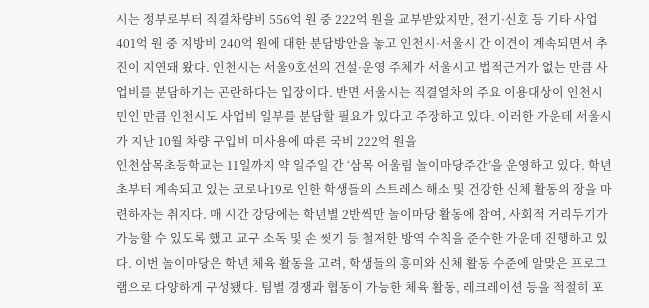시는 정부로부터 직결차량비 556억 원 중 222억 원을 교부받았지만, 전기·신호 등 기타 사업 401억 원 중 지방비 240억 원에 대한 분담방안을 놓고 인천시·서울시 간 이견이 계속되면서 추진이 지연돼 왔다. 인천시는 서울9호선의 건설·운영 주체가 서울시고 법적근거가 없는 만큼 사업비를 분담하기는 곤란하다는 입장이다. 반면 서울시는 직결열차의 주요 이용대상이 인천시민인 만큼 인천시도 사업비 일부를 분담할 필요가 있다고 주장하고 있다. 이러한 가운데 서울시가 지난 10월 차량 구입비 미사용에 따른 국비 222억 원을
인천삼목초등학교는 11일까지 약 일주일 간 ‘삼목 어울림 놀이마당주간’을 운영하고 있다. 학년 초부터 계속되고 있는 코로나19로 인한 학생들의 스트레스 해소 및 건강한 신체 활동의 장을 마련하자는 취지다. 매 시간 강당에는 학년별 2반씩만 놀이마당 활동에 참여, 사회적 거리두기가 가능할 수 있도록 했고 교구 소독 및 손 씻기 등 철저한 방역 수칙을 준수한 가운데 진행하고 있다. 이번 놀이마당은 학년 체육 활동을 고려, 학생들의 흥미와 신체 활동 수준에 알맞은 프로그램으로 다양하게 구성됐다. 팀별 경쟁과 협동이 가능한 체육 활동, 레크레이션 등을 적절히 포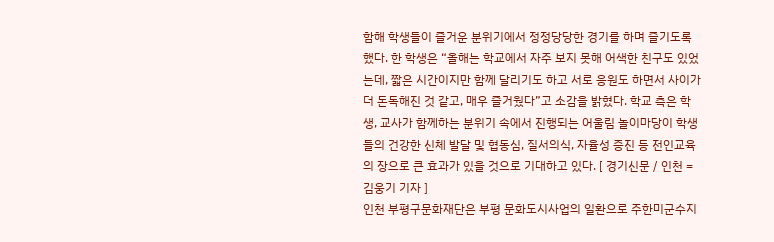함해 학생들이 즐거운 분위기에서 정정당당한 경기를 하며 즐기도록 했다. 한 학생은 “올해는 학교에서 자주 보지 못해 어색한 친구도 있었는데, 짧은 시간이지만 함께 달리기도 하고 서로 응원도 하면서 사이가 더 돈독해진 것 같고, 매우 즐거웠다”고 소감을 밝혔다. 학교 측은 학생, 교사가 함께하는 분위기 속에서 진행되는 어울림 놀이마당이 학생들의 건강한 신체 발달 및 협동심, 질서의식, 자율성 증진 등 전인교육의 장으로 큰 효과가 있을 것으로 기대하고 있다. [ 경기신문 / 인천 = 김웅기 기자 ]
인천 부평구문화재단은 부평 문화도시사업의 일환으로 주한미군수지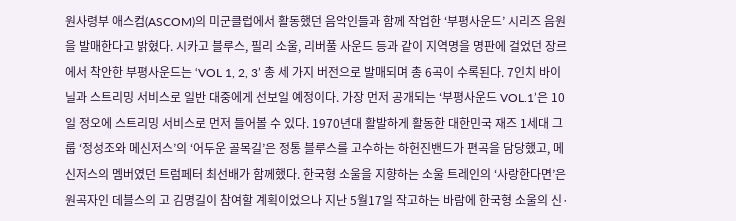원사령부 애스컴(ASCOM)의 미군클럽에서 활동했던 음악인들과 함께 작업한 ‘부평사운드’ 시리즈 음원을 발매한다고 밝혔다. 시카고 블루스, 필리 소울, 리버풀 사운드 등과 같이 지역명을 명판에 걸었던 장르에서 착안한 부평사운드는 ‘VOL 1, 2, 3’ 총 세 가지 버전으로 발매되며 총 6곡이 수록된다. 7인치 바이닐과 스트리밍 서비스로 일반 대중에게 선보일 예정이다. 가장 먼저 공개되는 ‘부평사운드 VOL.1’은 10일 정오에 스트리밍 서비스로 먼저 들어볼 수 있다. 1970년대 활발하게 활동한 대한민국 재즈 1세대 그룹 ‘정성조와 메신저스’의 ‘어두운 골목길’은 정통 블루스를 고수하는 하헌진밴드가 편곡을 담당했고, 메신저스의 멤버였던 트럼페터 최선배가 함께했다. 한국형 소울을 지향하는 소울 트레인의 ‘사랑한다면’은 원곡자인 데블스의 고 김명길이 참여할 계획이었으나 지난 5월17일 작고하는 바람에 한국형 소울의 신·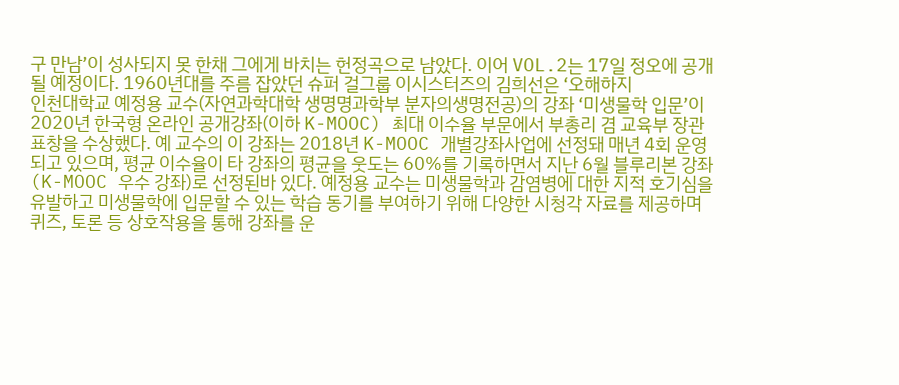구 만남’이 성사되지 못 한채 그에게 바치는 헌정곡으로 남았다. 이어 VOL.2는 17일 정오에 공개될 예정이다. 1960년대를 주름 잡았던 슈퍼 걸그룹 이시스터즈의 김희선은 ‘오해하지
인천대학교 예정용 교수(자연과학대학 생명명과학부 분자의생명전공)의 강좌 ‘미생물학 입문’이 2020년 한국형 온라인 공개강좌(이하 K-MOOC) 최대 이수율 부문에서 부총리 겸 교육부 장관 표창을 수상했다. 예 교수의 이 강좌는 2018년 K-MOOC 개별강좌사업에 선정돼 매년 4회 운영되고 있으며, 평균 이수율이 타 강좌의 평균을 웃도는 60%를 기록하면서 지난 6월 블루리본 강좌(K-MOOC 우수 강좌)로 선정된바 있다. 예정용 교수는 미생물학과 감염병에 대한 지적 호기심을 유발하고 미생물학에 입문할 수 있는 학습 동기를 부여하기 위해 다양한 시청각 자료를 제공하며 퀴즈, 토론 등 상호작용을 통해 강좌를 운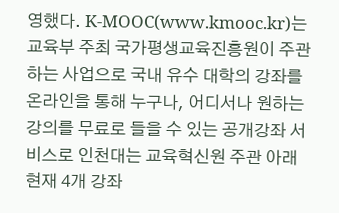영했다. K-MOOC(www.kmooc.kr)는 교육부 주최 국가평생교육진흥원이 주관하는 사업으로 국내 유수 대학의 강좌를 온라인을 통해 누구나, 어디서나 원하는 강의를 무료로 들을 수 있는 공개강좌 서비스로 인천대는 교육혁신원 주관 아래 현재 4개 강좌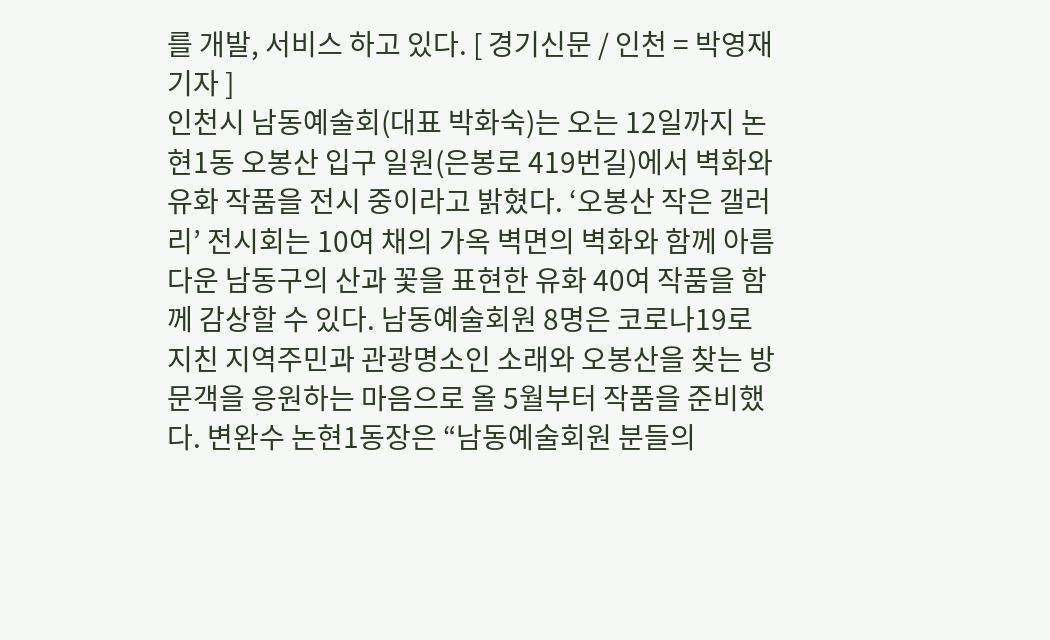를 개발, 서비스 하고 있다. [ 경기신문 / 인천 = 박영재 기자 ]
인천시 남동예술회(대표 박화숙)는 오는 12일까지 논현1동 오봉산 입구 일원(은봉로 419번길)에서 벽화와 유화 작품을 전시 중이라고 밝혔다. ‘오봉산 작은 갤러리’ 전시회는 10여 채의 가옥 벽면의 벽화와 함께 아름다운 남동구의 산과 꽃을 표현한 유화 40여 작품을 함께 감상할 수 있다. 남동예술회원 8명은 코로나19로 지친 지역주민과 관광명소인 소래와 오봉산을 찾는 방문객을 응원하는 마음으로 올 5월부터 작품을 준비했다. 변완수 논현1동장은 “남동예술회원 분들의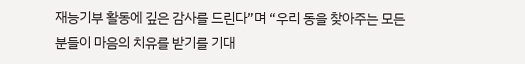재능기부 활동에 깊은 감사를 드린다”며 “우리 동을 찾아주는 모든 분들이 마음의 치유를 받기를 기대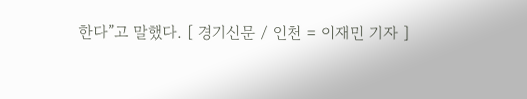한다”고 말했다. [ 경기신문 / 인천 = 이재민 기자 ]